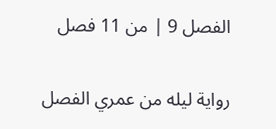الفصل 9 | من 11 فصل

رواية ليله من عمري الفصل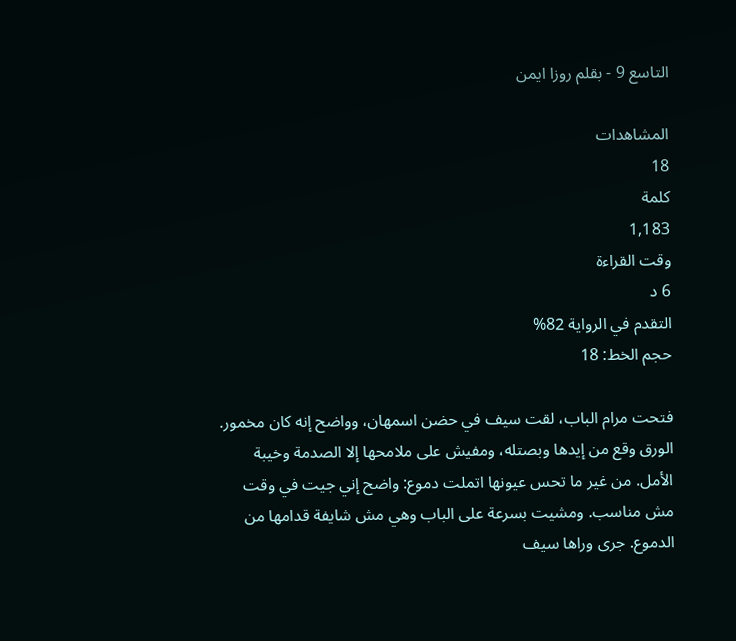التاسع 9 - بقلم روزا ايمن

المشاهدات
18
كلمة
1,183
وقت القراءة
6 د
التقدم في الرواية 82%
حجم الخط: 18

فتحت مرام الباب، لقت سيف في حضن اسمهان، وواضح إنه كان مخمور. الورق وقع من إيدها وبصتله، ومفيش على ملامحها إلا الصدمة وخيبة الأمل. من غير ما تحس عيونها اتملت دموع: واضح إني جيت في وقت مش مناسب. ومشيت بسرعة على الباب وهي مش شايفة قدامها من الدموع. جرى وراها سيف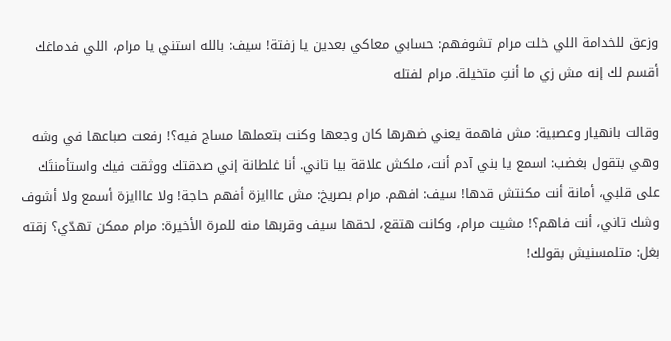وزعق للخدامة اللي خلت مرام تشوفهم: حسابي معاكي بعدين يا زفتة! سيف: بالله استني يا مرام، اللي فدماغك أقسم لك إنه مش زي ما أنتِ متخيلة. مرام لفتله

وقالت بانهيار وعصبية: مش فاهمة يعني ضهرها كان وجعها وكنت بتعملها مساج فيه؟! رفعت صباعها في وشه وهي بتقول بغضب: اسمع يا بني آدم أنت، ملكش علاقة بيا تاني. أنا غلطانة إني صدقتك ووثقت فيك واستأمنتَك على قلبي، أمانة أنت مكنتش قدها! سيف: افهم. مرام بصريخ: مش عااايزة أفهم حاجة! ولا عااايزة أسمع ولا أشوف وشك تاني، أنت فاهم؟! مشيت مرام، وكانت هتقع، لحقها سيف وقربها منه للمرة الأخيرة: مرام ممكن تهدّي؟ زقته بغل: متلمسنيش بقولك!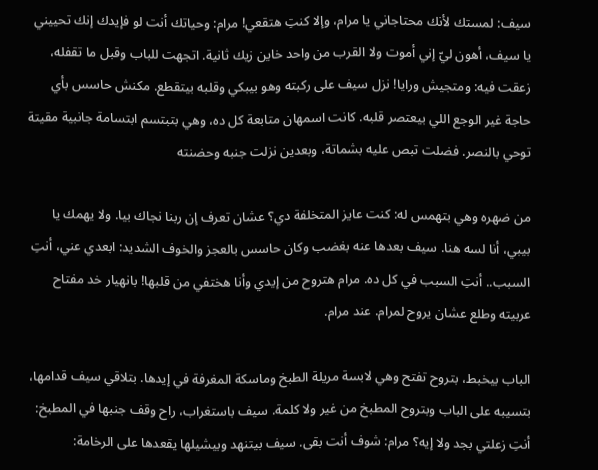سيف: لمستك لأنك محتاجاني يا مرام، وإلا كنتِ هتقعي! مرام: وحياتك أنت لو فإيدك إنك تحييني يا سيف، أهون ليّ إني أموت ولا القرب من واحد خاين زيك ثانية. اتجهت للباب وقبل ما تقفله، زعقت فيه: ومتجيش ورايا! نزل سيف على ركبته وهو بيبكي وقلبه بيتقطع. مكنش حاسس بأي حاجة غير الوجع اللي بيعتصر قلبه. كانت اسمهان متابعة كل ده، وهي بتبتسم ابتسامة جانبية مقيتة توحي بالنصر. فضلت تبص عليه بشماتة، وبعدين نزلت جنبه وحضنته

من ضهره وهي بتهمس له: كنت عايز المتخلفة دي؟ عشان تعرف إن ربنا نجاك بيا. ولا يهمك يا بيبي، أنا لسه هنا. سيف بعدها عنه بغضب وكان حاسس بالعجز والخوف الشديد: ابعدي عني، أنتِ السبب.. أنتِ السبب في كل ده. مرام هتروح من إيدي وأنا هختفي من قلبها! بانهيار خد مفتاح عربيته وطلع عشان يروح لمرام. عند مرام.

الباب بيخبط، بتروح تفتح وهي لابسة مريلة الطبخ وماسكة المغرفة في إيدها. بتلاقي سيف قدامها، بتسيبه على الباب وبتروح المطبخ من غير ولا كلمة. سيف باستغراب، راح وقف جنبها في المطبخ: أنتِ زعلتي بجد ولا إيه؟ مرام: شوف أنت بقى. سيف بيتنهد وبيشيلها يقعدها على الرخامة: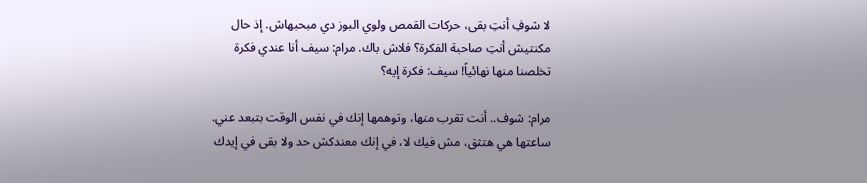لا شوفِ أنتِ بقى، حركات القمص ولوي البوز دي مبحبهاش. إذ حال مكنتيش أنتِ صاحبة الفكرة؟ فلاش باك. مرام: سيف أنا عندي فكرة تخلصنا منها نهائياً! سيف: فكرة إيه؟

مرام: شوف.. أنت تقرب منها، وتوهمها إنك في نفس الوقت بتبعد عني. ساعتها هي هتثق، مش فيك لا، في إنك معندكش حد ولا بقى في إيدك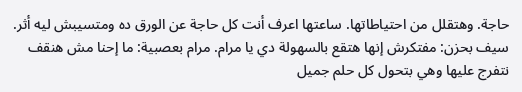حاجة. وهتقلل من احتياطاتها. ساعتها اعرف أنت كل حاجة عن الورق ده ومتسيبش ليه أثر. سيف بحزن: مفتكرش إنها هتقع بالسهولة دي يا مرام. مرام بعصبية: ما إحنا مش هنقف نتفرج عليها وهي بتحول كل حلم جميل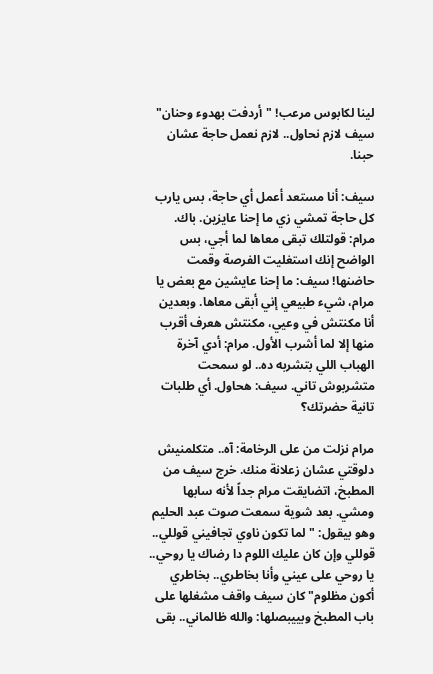لينا لكابوس مرعب! "أردفت بهدوء وحنان" سيف لازم نحاول.. لازم نعمل حاجة عشان حبنا.

سيف: أنا مستعد أعمل أي حاجة، بس يارب كل حاجة تمشي زي ما إحنا عايزين. باك. مرام: قولتلك تبقى معاها لما أجي، بس الواضح إنك استغليت الفرصة وقمت حاضنها! سيف: ما إحنا عايشين مع بعض يا مرام، شيء طبيعي إني أبقى معاها. وبعدين أنا مكنتش في وعيي، مكنتش هعرف أقرب منها إلا لما أشرب الأول. مرام: أدي آخرة الهباب اللي بتشربه ده.. لو سمحت متشربوش تاني. سيف: هحاول. أي طلبات تانية حضرتك؟

مرام نزلت من على الرخامة: آه.. متكلمنيش دلوقتي عشان زعلانة منك. خرج سيف من المطبخ، اتضايقت مرام جداً لأنه سابها ومشي. بعد شوية سمعت صوت عبد الحليم وهو بيقول: "لما تكون ناوي تجافيني قوللي.. قوللي وإن كان عليك اللوم دا رضاك يا روحي.. يا روحي على عيني وأنا بخاطري.. بخاطري أكون مظلوم" كان سيف واقف مشغلها على باب المطبخ وبييبصلها: والله ظالماني.. بقى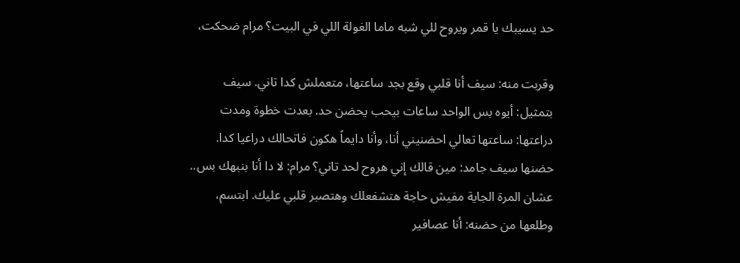حد يسيبك يا قمر ويروح للي شبه ماما الغولة اللي في البيت؟ مرام ضحكت،

وقربت منه: سيف أنا قلبي وقع بجد ساعتها، متعملش كدا تاني. سيف بتمثيل: أيوه بس الواحد ساعات بيحب يحضن حد. بعدت خطوة ومدت دراعتها: ساعتها تعالي احضنيني أنا، وأنا دايماً هكون فاتحالك دراعيا كدا. حضنها سيف جامد: مين قالك إني هروح لحد تاني؟ مرام: لا دا أنا بنبهك بس.. عشان المرة الجاية مفيش حاجة هتشفعلك وهتصبر قلبي عليك. ابتسم، وطلعها من حضنه: أنا عصافير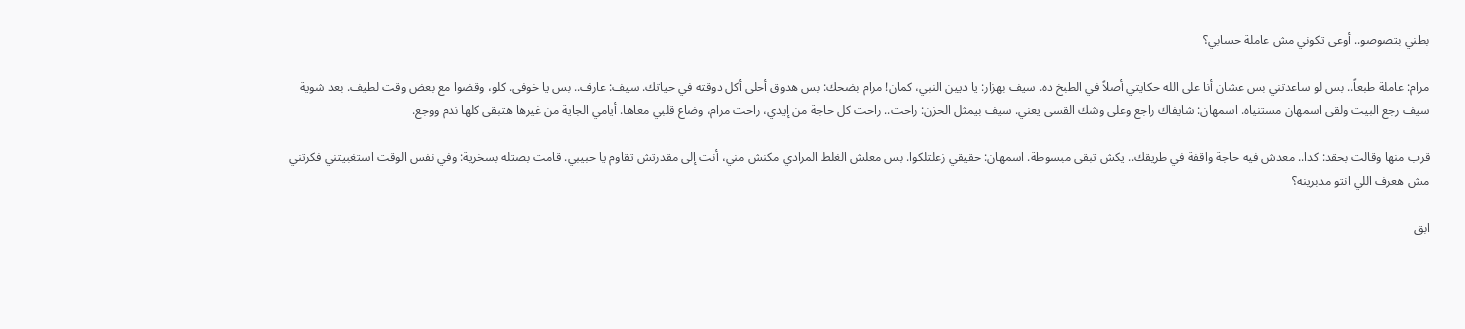بطني بتصوصو.. أوعى تكوني مش عاملة حسابي؟

مرام: عاملة طبعاً.. بس لو ساعدتني بس عشان أنا على الله حكايتي أصلاً في الطبخ ده. سيف بهزار: يا ديين النبي، كمان! مرام بضحك: بس هدوق أحلى أكل دوقته في حياتك. سيف: عارف.. بس يا خوفى. كلو، وقضوا مع بعض وقت لطيف. بعد شوية سيف رجع البيت ولقى اسمهان مستنياه. اسمهان: شايفاك راجع وعلى وشك القسى يعني. سيف بيمثل الحزن: راحت.. راحت كل حاجة من إيدي، راحت مرام، وضاع قلبي معاها. أيامي الجاية من غيرها هتبقى كلها ندم ووجع.

قرب منها وقالت بحقد: كدا.. معدش فيه حاجة واقفة في طريقك.. يكش تبقى مبسوطة. اسمهان: حقيقي زعلتلكوا. بس معلش الغلط المرادي مكنش مني، أنت إلى مقدرتش تقاوم يا حبيبي. قامت بصتله بسخرية: وفي نفس الوقت استغبيتني فكرتني مش هعرف اللي انتو مدبرينه؟

ابق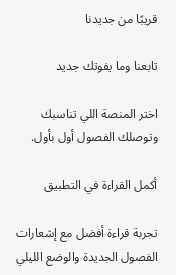قريبًا من جديدنا

تابعنا وما يفوتك جديد

اختر المنصة اللي تناسبك وتوصلك الفصول أول بأول.

أكمل القراءة في التطبيق

تجربة قراءة أفضل مع إشعارات الفصول الجديدة والوضع الليلي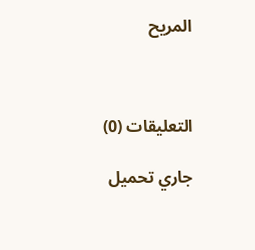المريح



التعليقات (0)

جاري تحميل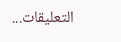التعليقات...